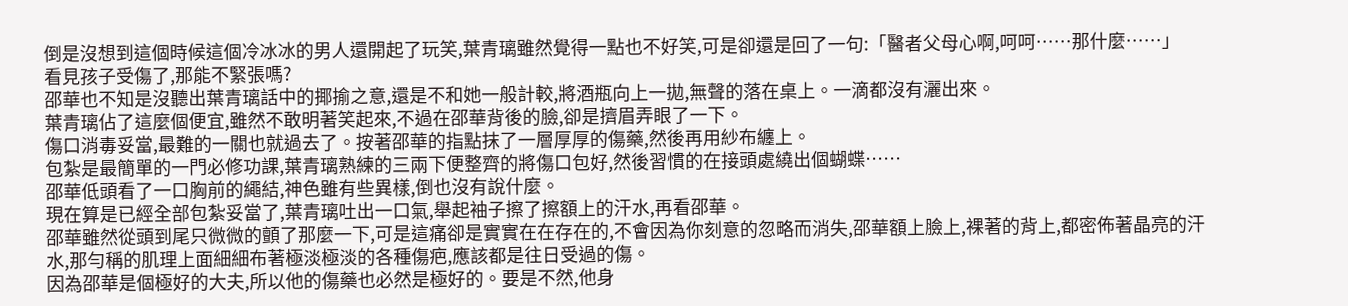倒是沒想到這個時候這個冷冰冰的男人還開起了玩笑,葉青璃雖然覺得一點也不好笑,可是卻還是回了一句:「醫者父母心啊,呵呵……那什麼……」
看見孩子受傷了,那能不緊張嗎?
邵華也不知是沒聽出葉青璃話中的揶揄之意,還是不和她一般計較,將酒瓶向上一拋,無聲的落在桌上。一滴都沒有灑出來。
葉青璃佔了這麼個便宜,雖然不敢明著笑起來,不過在邵華背後的臉,卻是擠眉弄眼了一下。
傷口消毒妥當,最難的一關也就過去了。按著邵華的指點抹了一層厚厚的傷藥,然後再用紗布纏上。
包紮是最簡單的一門必修功課,葉青璃熟練的三兩下便整齊的將傷口包好,然後習慣的在接頭處繞出個蝴蝶……
邵華低頭看了一口胸前的繩結,神色雖有些異樣,倒也沒有說什麼。
現在算是已經全部包紮妥當了,葉青璃吐出一口氣,舉起袖子擦了擦額上的汗水,再看邵華。
邵華雖然從頭到尾只微微的顫了那麼一下,可是這痛卻是實實在在存在的,不會因為你刻意的忽略而消失,邵華額上臉上,裸著的背上,都密佈著晶亮的汗水,那勻稱的肌理上面細細布著極淡極淡的各種傷疤,應該都是往日受過的傷。
因為邵華是個極好的大夫,所以他的傷藥也必然是極好的。要是不然,他身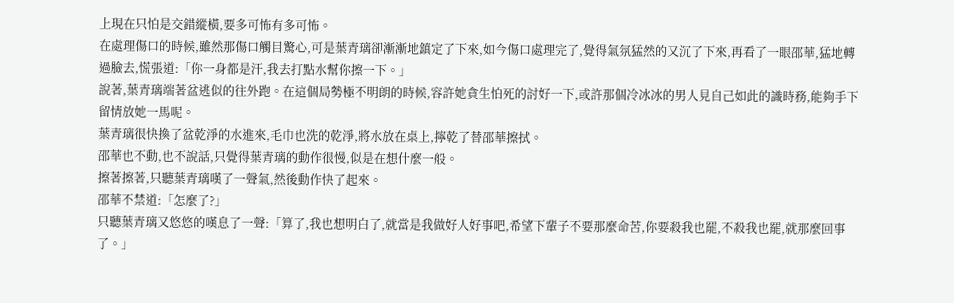上現在只怕是交錯縱橫,要多可怖有多可怖。
在處理傷口的時候,雖然那傷口觸目驚心,可是葉青璃卻漸漸地鎮定了下來,如今傷口處理完了,覺得氣氛猛然的又沉了下來,再看了一眼邵華,猛地轉過臉去,慌張道:「你一身都是汗,我去打點水幫你擦一下。」
說著,葉青璃端著盆逃似的往外跑。在這個局勢極不明朗的時候,容許她貪生怕死的討好一下,或許那個冷冰冰的男人見自己如此的識時務,能夠手下留情放她一馬呢。
葉青璃很快換了盆乾淨的水進來,毛巾也洗的乾淨,將水放在桌上,擰乾了替邵華擦拭。
邵華也不動,也不說話,只覺得葉青璃的動作很慢,似是在想什麼一般。
擦著擦著,只聽葉青璃嘆了一聲氣,然後動作快了起來。
邵華不禁道:「怎麼了?」
只聽葉青璃又悠悠的嘆息了一聲:「算了,我也想明白了,就當是我做好人好事吧,希望下輩子不要那麼命苦,你要殺我也罷,不殺我也罷,就那麼回事了。」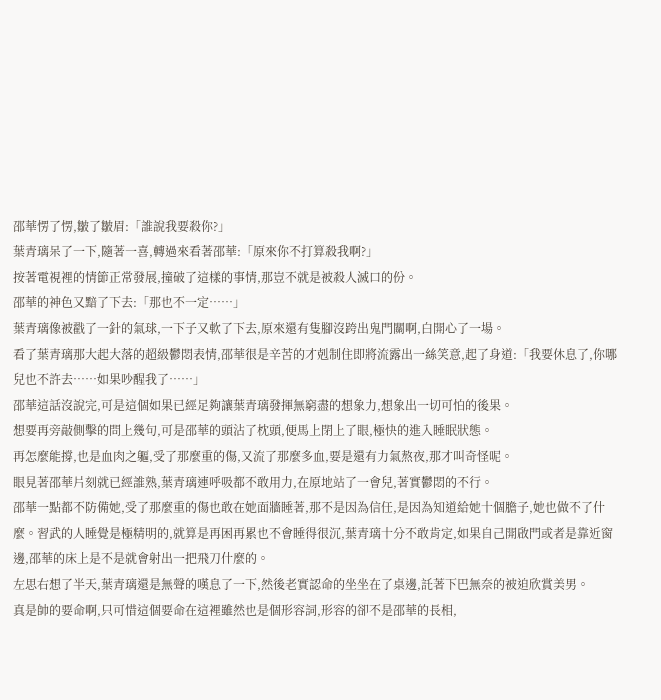邵華愣了愣,皺了皺眉:「誰說我要殺你?」
葉青璃呆了一下,隨著一喜,轉過來看著邵華:「原來你不打算殺我啊?」
按著電視裡的情節正常發展,撞破了這樣的事情,那豈不就是被殺人滅口的份。
邵華的神色又黯了下去:「那也不一定……」
葉青璃像被戳了一針的氣球,一下子又軟了下去,原來還有隻腳沒跨出鬼門關啊,白開心了一場。
看了葉青璃那大起大落的超級鬱悶表情,邵華很是辛苦的才剋制住即將流露出一絲笑意,起了身道:「我要休息了,你哪兒也不許去……如果吵醒我了……」
邵華這話沒說完,可是這個如果已經足夠讓葉青璃發揮無窮盡的想象力,想象出一切可怕的後果。
想要再旁敲側擊的問上幾句,可是邵華的頭沾了枕頭,便馬上閉上了眼,極快的進入睡眠狀態。
再怎麼能撐,也是血肉之軀,受了那麼重的傷,又流了那麼多血,要是還有力氣熬夜,那才叫奇怪呢。
眼見著邵華片刻就已經誰熟,葉青璃連呼吸都不敢用力,在原地站了一會兒,著實鬱悶的不行。
邵華一點都不防備她,受了那麼重的傷也敢在她面牆睡著,那不是因為信任,是因為知道給她十個膽子,她也做不了什麼。習武的人睡覺是極精明的,就算是再困再累也不會睡得很沉,葉青璃十分不敢肯定,如果自己開啟門或者是靠近窗邊,邵華的床上是不是就會射出一把飛刀什麼的。
左思右想了半天,葉青璃還是無聲的嘆息了一下,然後老實認命的坐坐在了桌邊,託著下巴無奈的被迫欣賞美男。
真是帥的要命啊,只可惜這個要命在這裡雖然也是個形容詞,形容的卻不是邵華的長相,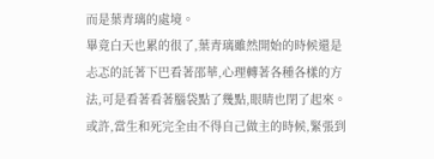而是葉青璃的處境。
畢竟白天也累的很了,葉青璃雖然開始的時候還是忐忑的託著下巴看著邵華,心理轉著各種各樣的方法,可是看著看著腦袋點了幾點,眼睛也閉了起來。
或許,當生和死完全由不得自己做主的時候,緊張到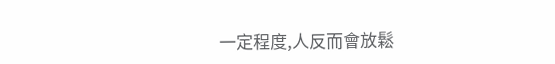一定程度,人反而會放鬆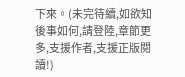下來。(未完待續,如欲知後事如何,請登陸,章節更多,支援作者,支援正版閱讀!)